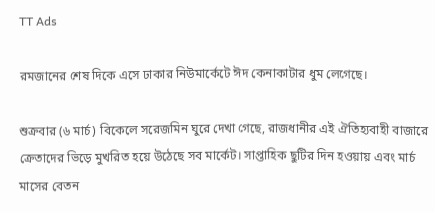TT Ads

রমজানের শেষ দিকে এসে ঢাকার নিউমার্কেটে ঈদ কেনাকাটার ধুম লেগেছে।

শুক্রবার (৬ মার্চ) বিকেলে সরেজমিন ঘুরে দেখা গেছে, রাজধানীর এই ঐতিহ্যবাহী বাজারে ক্রেতাদের ভিড়ে মুখরিত হয়ে উঠেছে সব মার্কেট। সাপ্তাহিক ছুটির দিন হওয়ায় এবং মার্চ মাসের বেতন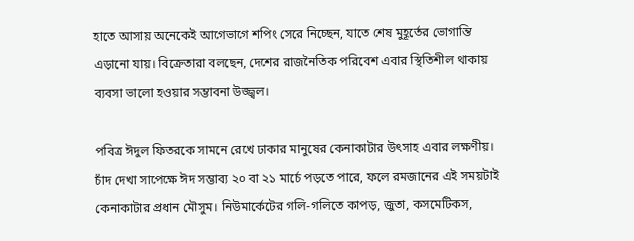হাতে আসায় অনেকেই আগেভাগে শপিং সেরে নিচ্ছেন, যাতে শেষ মুহূর্তের ভোগান্তি এড়ানো যায়। বিক্রেতারা বলছেন, দেশের রাজনৈতিক পরিবেশ এবার স্থিতিশীল থাকায় ব্যবসা ভালো হওয়ার সম্ভাবনা উজ্জ্বল।

পবিত্র ঈদুল ফিতরকে সামনে রেখে ঢাকার মানুষের কেনাকাটার উৎসাহ এবার লক্ষণীয়। চাঁদ দেখা সাপেক্ষে ঈদ সম্ভাব্য ২০ বা ২১ মার্চে পড়তে পারে, ফলে রমজানের এই সময়টাই কেনাকাটার প্রধান মৌসুম। নিউমার্কেটের গলি-গলিতে কাপড়, জুতা, কসমেটিকস,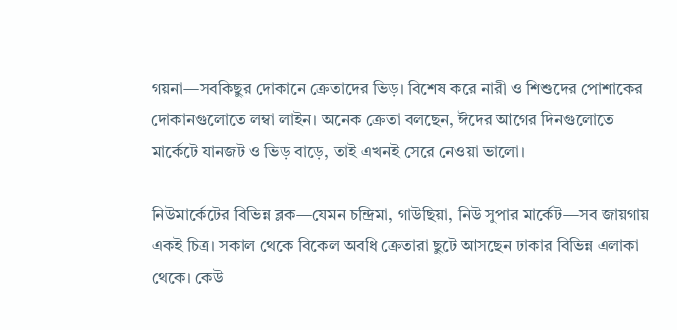গয়না—সবকিছুর দোকানে ক্রেতাদের ভিড়। বিশেষ করে নারী ও শিশুদের পোশাকের দোকানগুলোতে লম্বা লাইন। অনেক ক্রেতা বলছেন, ঈদের আগের দিনগুলোতে মার্কেটে যানজট ও ভিড় বাড়ে, তাই এখনই সেরে নেওয়া ভালো।

নিউমার্কেটের বিভিন্ন ব্লক—যেমন চন্দ্রিমা, গাউছিয়া, নিউ সুপার মার্কেট—সব জায়গায় একই চিত্র। সকাল থেকে বিকেল অবধি ক্রেতারা ছুটে আসছেন ঢাকার বিভিন্ন এলাকা থেকে। কেউ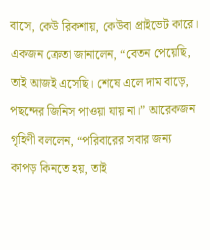বাসে, কেউ রিকশায়, কেউবা প্রাইভেট কারে। একজন ক্রেতা জানালেন, “বেতন পেয়েছি, তাই আজই এসেছি। শেষে এলে দাম বাড়ে, পছন্দের জিনিস পাওয়া যায় না।” আরেকজন গৃহিণী বললেন, “পরিবারের সবার জন্য কাপড় কিনতে হয়, তাই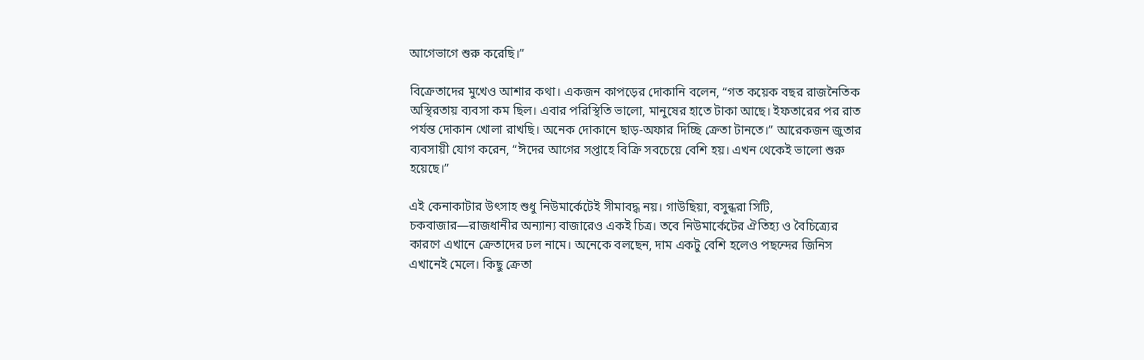আগেভাগে শুরু করেছি।”

বিক্রেতাদের মুখেও আশার কথা। একজন কাপড়ের দোকানি বলেন, “গত কয়েক বছর রাজনৈতিক অস্থিরতায় ব্যবসা কম ছিল। এবার পরিস্থিতি ভালো, মানুষের হাতে টাকা আছে। ইফতারের পর রাত পর্যন্ত দোকান খোলা রাখছি। অনেক দোকানে ছাড়-অফার দিচ্ছি ক্রেতা টানতে।” আরেকজন জুতার ব্যবসায়ী যোগ করেন, “ঈদের আগের সপ্তাহে বিক্রি সবচেয়ে বেশি হয়। এখন থেকেই ভালো শুরু হয়েছে।”

এই কেনাকাটার উৎসাহ শুধু নিউমার্কেটেই সীমাবদ্ধ নয়। গাউছিয়া, বসুন্ধরা সিটি, চকবাজার—রাজধানীর অন্যান্য বাজারেও একই চিত্র। তবে নিউমার্কেটের ঐতিহ্য ও বৈচিত্র্যের কারণে এখানে ক্রেতাদের ঢল নামে। অনেকে বলছেন, দাম একটু বেশি হলেও পছন্দের জিনিস এখানেই মেলে। কিছু ক্রেতা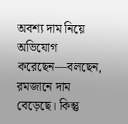অবশ্য দাম নিয়ে অভিযোগ করেছেন—বলছেন, রমজানে দাম বেড়েছে। কিন্তু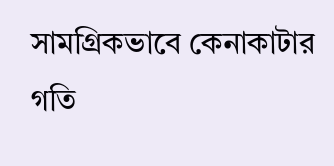সামগ্রিকভাবে কেনাকাটার গতি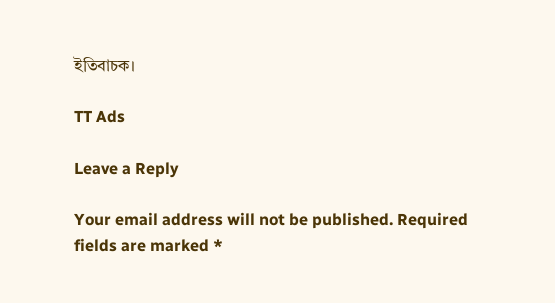ইতিবাচক।

TT Ads

Leave a Reply

Your email address will not be published. Required fields are marked *